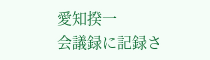愛知揆一
会議録に記録さ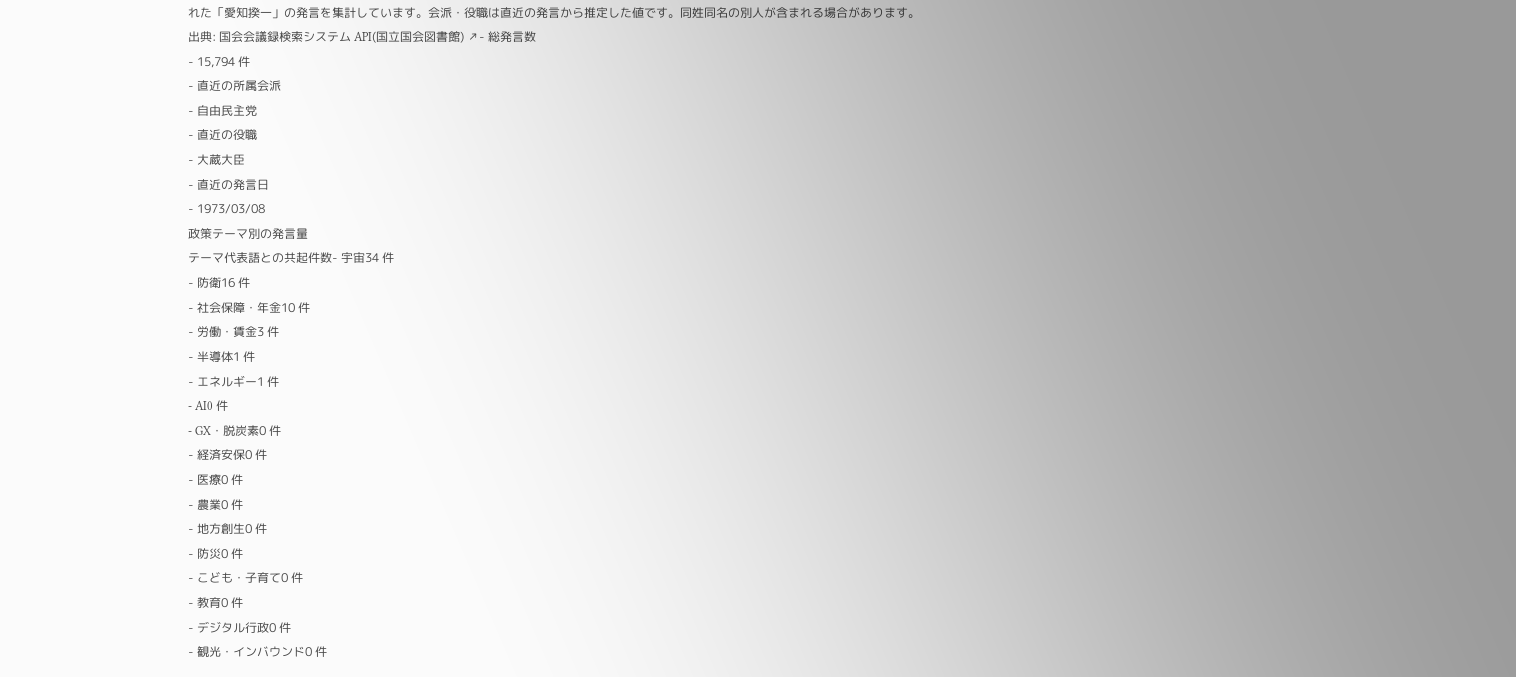れた「愛知揆一」の発言を集計しています。会派・役職は直近の発言から推定した値です。同姓同名の別人が含まれる場合があります。
出典: 国会会議録検索システム API(国立国会図書館) ↗- 総発言数
- 15,794 件
- 直近の所属会派
- 自由民主党
- 直近の役職
- 大蔵大臣
- 直近の発言日
- 1973/03/08
政策テーマ別の発言量
テーマ代表語との共起件数- 宇宙34 件
- 防衛16 件
- 社会保障・年金10 件
- 労働・賃金3 件
- 半導体1 件
- エネルギー1 件
- AI0 件
- GX・脱炭素0 件
- 経済安保0 件
- 医療0 件
- 農業0 件
- 地方創生0 件
- 防災0 件
- こども・子育て0 件
- 教育0 件
- デジタル行政0 件
- 観光・インバウンド0 件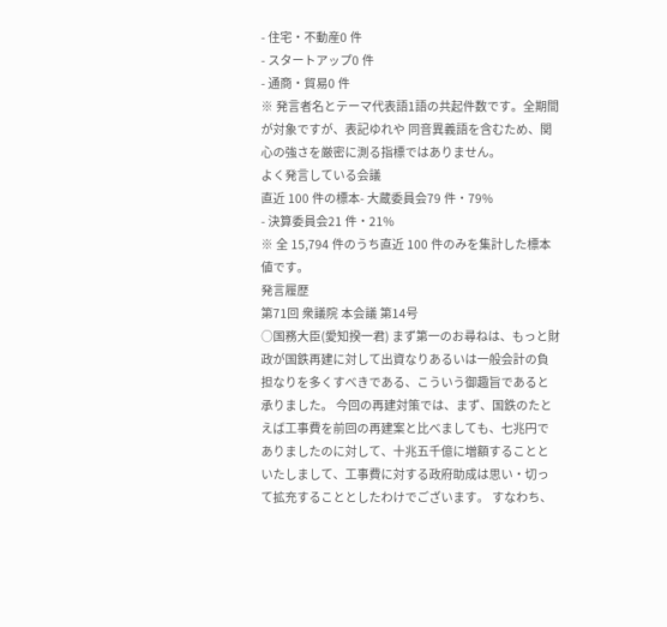- 住宅・不動産0 件
- スタートアップ0 件
- 通商・貿易0 件
※ 発言者名とテーマ代表語1語の共起件数です。全期間が対象ですが、表記ゆれや 同音異義語を含むため、関心の強さを厳密に測る指標ではありません。
よく発言している会議
直近 100 件の標本- 大蔵委員会79 件・79%
- 決算委員会21 件・21%
※ 全 15,794 件のうち直近 100 件のみを集計した標本値です。
発言履歴
第71回 衆議院 本会議 第14号
○国務大臣(愛知揆一君) まず第一のお尋ねは、もっと財政が国鉄再建に対して出資なりあるいは一般会計の負担なりを多くすべきである、こういう御趣旨であると承りました。 今回の再建対策では、まず、国鉄のたとえば工事費を前回の再建案と比べましても、七兆円でありましたのに対して、十兆五千億に増額することといたしまして、工事費に対する政府助成は思い・切って拡充することとしたわけでございます。 すなわち、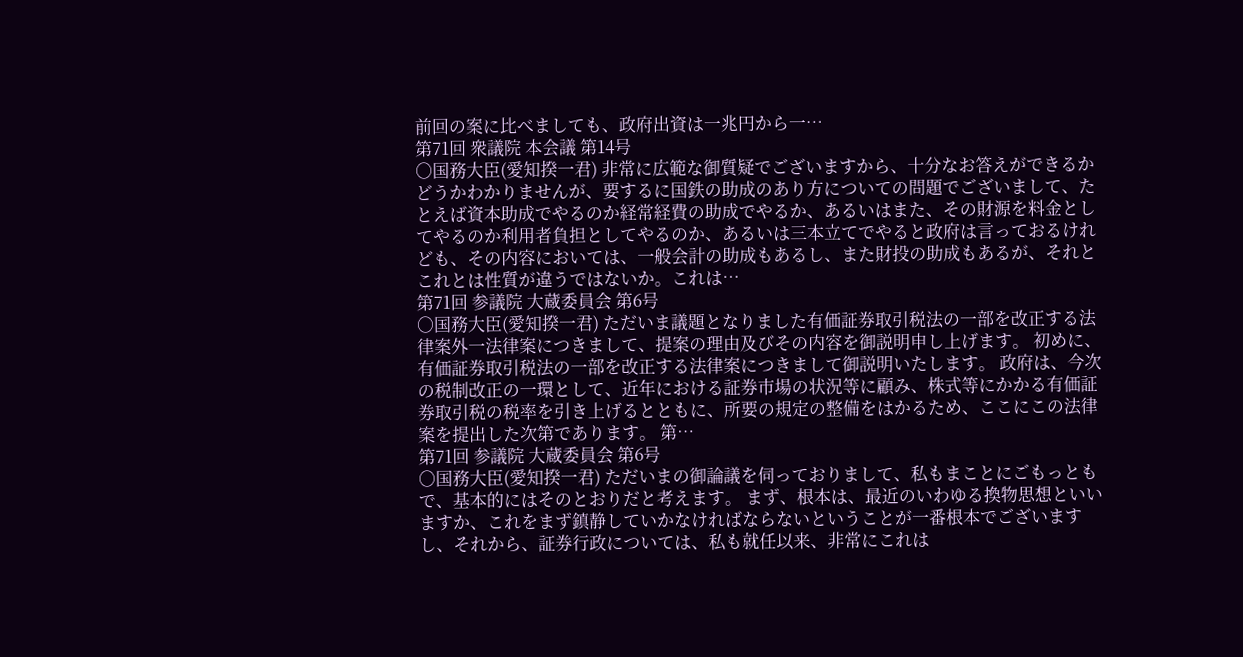前回の案に比べましても、政府出資は一兆円から一…
第71回 衆議院 本会議 第14号
○国務大臣(愛知揆一君) 非常に広範な御質疑でございますから、十分なお答えができるかどうかわかりませんが、要するに国鉄の助成のあり方についての問題でございまして、たとえば資本助成でやるのか経常経費の助成でやるか、あるいはまた、その財源を料金としてやるのか利用者負担としてやるのか、あるいは三本立てでやると政府は言っておるけれども、その内容においては、一般会計の助成もあるし、また財投の助成もあるが、それとこれとは性質が違うではないか。これは…
第71回 参議院 大蔵委員会 第6号
○国務大臣(愛知揆一君) ただいま議題となりました有価証券取引税法の一部を改正する法律案外一法律案につきまして、提案の理由及びその内容を御説明申し上げます。 初めに、有価証券取引税法の一部を改正する法律案につきまして御説明いたします。 政府は、今次の税制改正の一環として、近年における証券市場の状況等に顧み、株式等にかかる有価証券取引税の税率を引き上げるとともに、所要の規定の整備をはかるため、ここにこの法律案を提出した次第であります。 第…
第71回 参議院 大蔵委員会 第6号
○国務大臣(愛知揆一君) ただいまの御論議を伺っておりまして、私もまことにごもっともで、基本的にはそのとおりだと考えます。 まず、根本は、最近のいわゆる換物思想といいますか、これをまず鎮静していかなければならないということが一番根本でございますし、それから、証券行政については、私も就任以来、非常にこれは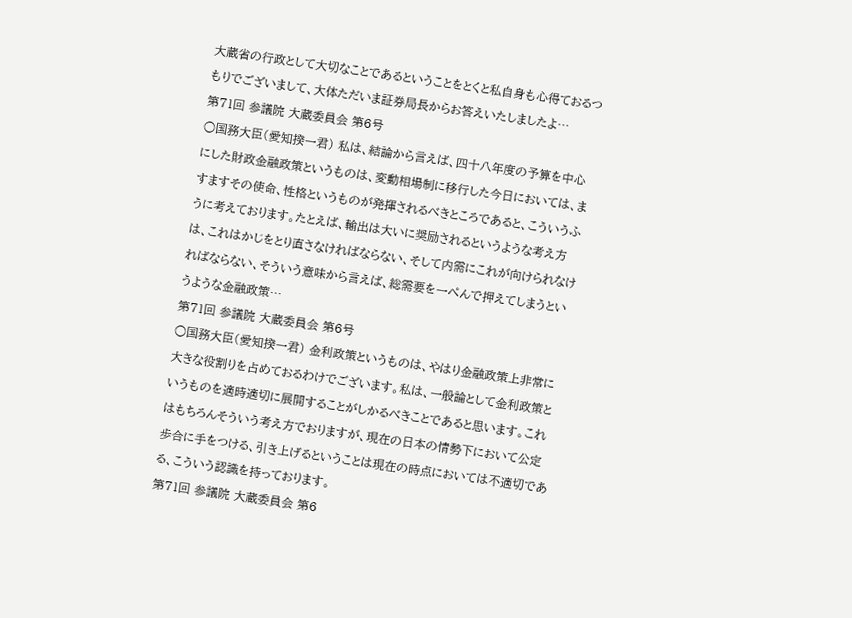大蔵省の行政として大切なことであるということをとくと私自身も心得ておるつもりでございまして、大体ただいま証券局長からお答えいたしましたよ…
第71回 参議院 大蔵委員会 第6号
○国務大臣(愛知揆一君) 私は、結論から言えば、四十八年度の予算を中心にした財政金融政策というものは、変動相場制に移行した今日においては、ますますその使命、性格というものが発揮されるべきところであると、こういうふうに考えております。たとえば、輸出は大いに奨励されるというような考え方は、これはかじをとり直さなければならない、そして内需にこれが向けられなければならない、そういう意味から言えば、総需要を一ぺんで押えてしまうというような金融政策…
第71回 参議院 大蔵委員会 第6号
○国務大臣(愛知揆一君) 金利政策というものは、やはり金融政策上非常に大きな役割りを占めておるわけでございます。私は、一般論として金利政策というものを適時適切に展開することがしかるべきことであると思います。これはもちろんそういう考え方でおりますが、現在の日本の情勢下において公定歩合に手をつける、引き上げるということは現在の時点においては不適切である、こういう認識を持っております。
第71回 参議院 大蔵委員会 第6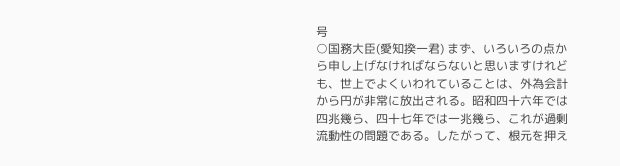号
○国務大臣(愛知揆一君) まず、いろいろの点から申し上げなければならないと思いますけれども、世上でよくいわれていることは、外為会計から円が非常に放出される。昭和四十六年では四兆幾ら、四十七年では一兆幾ら、これが過剰流動性の問題である。したがって、根元を押え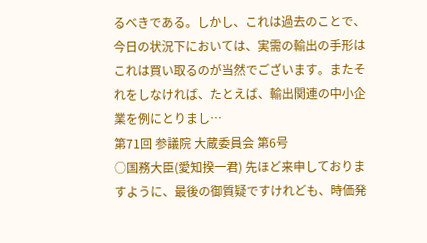るべきである。しかし、これは過去のことで、今日の状況下においては、実需の輸出の手形はこれは買い取るのが当然でございます。またそれをしなければ、たとえば、輸出関連の中小企業を例にとりまし…
第71回 参議院 大蔵委員会 第6号
○国務大臣(愛知揆一君) 先ほど来申しておりますように、最後の御質疑ですけれども、時価発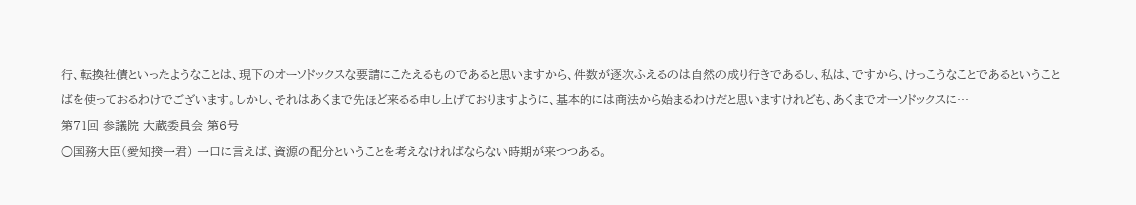行、転換社債といったようなことは、現下のオーソドックスな要請にこたえるものであると思いますから、件数が逐次ふえるのは自然の成り行きであるし、私は、ですから、けっこうなことであるということばを使っておるわけでございます。しかし、それはあくまで先ほど来るる申し上げておりますように、基本的には商法から始まるわけだと思いますけれども、あくまでオーソドックスに…
第71回 参議院 大蔵委員会 第6号
○国務大臣(愛知揆一君) 一口に言えば、資源の配分ということを考えなければならない時期が来つつある。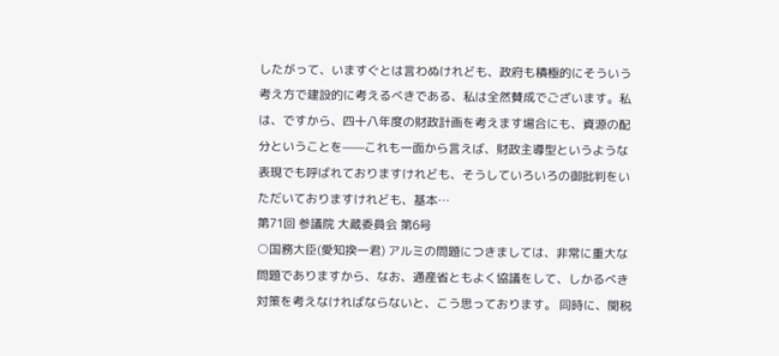したがって、いますぐとは言わぬけれども、政府も積極的にそういう考え方で建設的に考えるべきである、私は全然賛成でございます。私は、ですから、四十八年度の財政計画を考えます場合にも、資源の配分ということを——これも一面から言えば、財政主導型というような表現でも呼ばれておりますけれども、そうしていろいろの御批判をいただいておりますけれども、基本…
第71回 参議院 大蔵委員会 第6号
○国務大臣(愛知揆一君) アルミの問題につきましては、非常に重大な問題でありますから、なお、通産省ともよく協議をして、しかるべき対策を考えなければならないと、こう思っております。 同時に、関税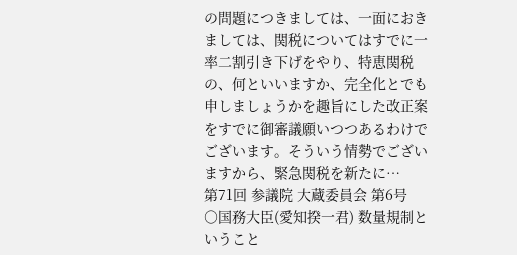の問題につきましては、一面におきましては、関税についてはすでに一率二割引き下げをやり、特恵関税の、何といいますか、完全化とでも申しましょうかを趣旨にした改正案をすでに御審議願いつつあるわけでございます。そういう情勢でございますから、緊急関税を新たに…
第71回 参議院 大蔵委員会 第6号
○国務大臣(愛知揆一君) 数量規制ということ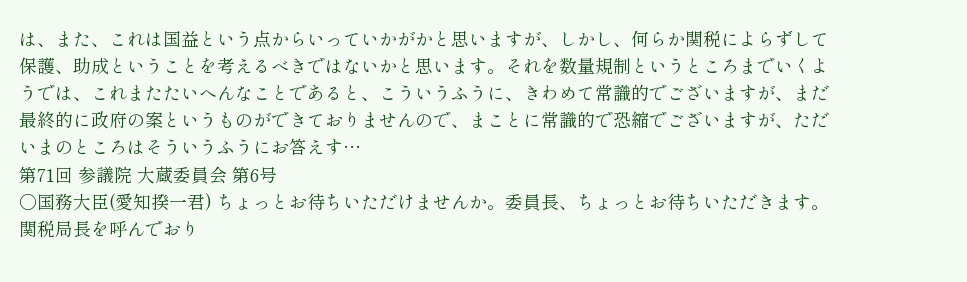は、また、これは国益という点からいっていかがかと思いますが、しかし、何らか関税によらずして保護、助成ということを考えるべきではないかと思います。それを数量規制というところまでいくようでは、これまたたいへんなことであると、こういうふうに、きわめて常識的でございますが、まだ最終的に政府の案というものができておりませんので、まことに常識的で恐縮でございますが、ただいまのところはそういうふうにお答えす…
第71回 参議院 大蔵委員会 第6号
○国務大臣(愛知揆一君) ちょっとお待ちいただけませんか。委員長、ちょっとお待ちいただきます。関税局長を呼んでおり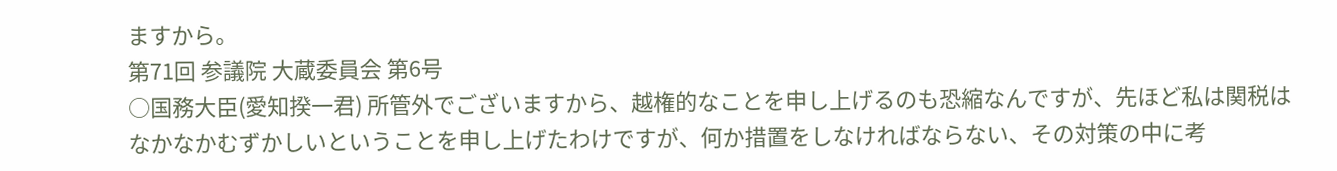ますから。
第71回 参議院 大蔵委員会 第6号
○国務大臣(愛知揆一君) 所管外でございますから、越権的なことを申し上げるのも恐縮なんですが、先ほど私は関税はなかなかむずかしいということを申し上げたわけですが、何か措置をしなければならない、その対策の中に考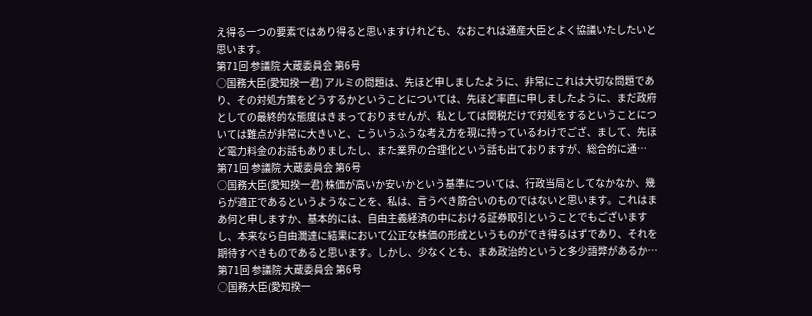え得る一つの要素ではあり得ると思いますけれども、なおこれは通産大臣とよく協議いたしたいと思います。
第71回 参議院 大蔵委員会 第6号
○国務大臣(愛知揆一君) アルミの問題は、先ほど申しましたように、非常にこれは大切な問題であり、その対処方策をどうするかということについては、先ほど率直に申しましたように、まだ政府としての最終的な態度はきまっておりませんが、私としては関税だけで対処をするということについては難点が非常に大きいと、こういうふうな考え方を現に持っているわけでござ、まして、先ほど電力料金のお話もありましたし、また業界の合理化という話も出ておりますが、総合的に通…
第71回 参議院 大蔵委員会 第6号
○国務大臣(愛知揆一君) 株価が高いか安いかという基準については、行政当局としてなかなか、幾らが適正であるというようなことを、私は、言うべき筋合いのものではないと思います。これはまあ何と申しますか、基本的には、自由主義経済の中における証券取引ということでもございますし、本来なら自由濶達に結果において公正な株価の形成というものができ得るはずであり、それを期待すべきものであると思います。しかし、少なくとも、まあ政治的というと多少語弊があるか…
第71回 参議院 大蔵委員会 第6号
○国務大臣(愛知揆一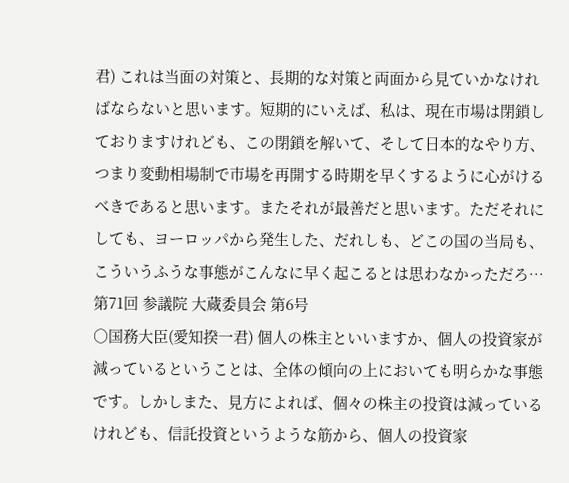君) これは当面の対策と、長期的な対策と両面から見ていかなければならないと思います。短期的にいえば、私は、現在市場は閉鎖しておりますけれども、この閉鎖を解いて、そして日本的なやり方、つまり変動相場制で市場を再開する時期を早くするように心がけるべきであると思います。またそれが最善だと思います。ただそれにしても、ヨーロッパから発生した、だれしも、どこの国の当局も、こういうふうな事態がこんなに早く起こるとは思わなかっただろ…
第71回 参議院 大蔵委員会 第6号
○国務大臣(愛知揆一君) 個人の株主といいますか、個人の投資家が減っているということは、全体の傾向の上においても明らかな事態です。しかしまた、見方によれば、個々の株主の投資は減っているけれども、信託投資というような筋から、個人の投資家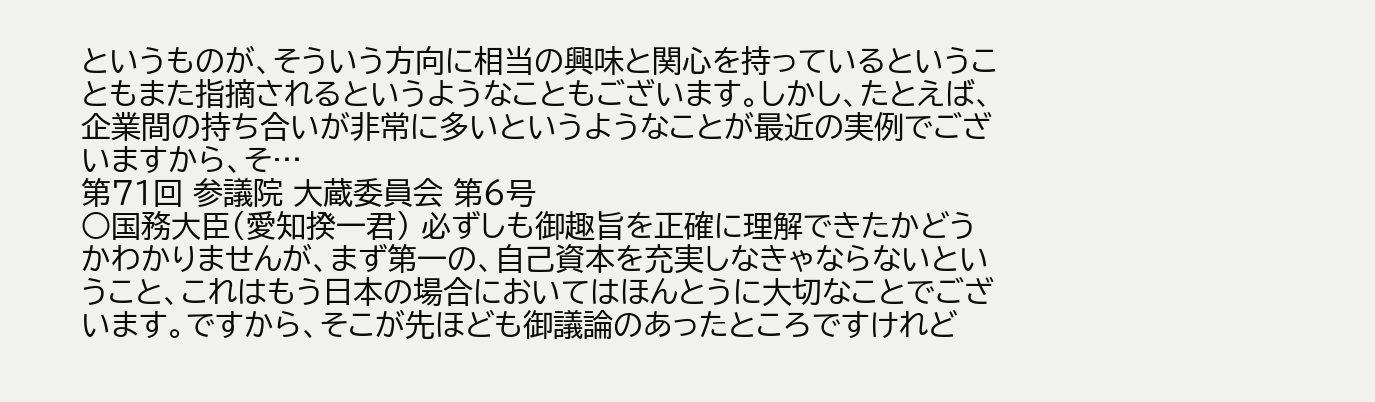というものが、そういう方向に相当の興味と関心を持っているということもまた指摘されるというようなこともございます。しかし、たとえば、企業間の持ち合いが非常に多いというようなことが最近の実例でございますから、そ…
第71回 参議院 大蔵委員会 第6号
○国務大臣(愛知揆一君) 必ずしも御趣旨を正確に理解できたかどうかわかりませんが、まず第一の、自己資本を充実しなきゃならないということ、これはもう日本の場合においてはほんとうに大切なことでございます。ですから、そこが先ほども御議論のあったところですけれど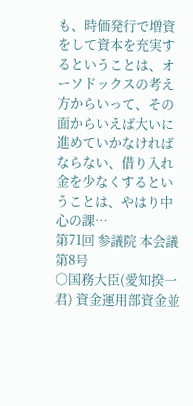も、時価発行で増資をして資本を充実するということは、オーソドックスの考え方からいって、その面からいえば大いに進めていかなければならない、借り入れ金を少なくするということは、やはり中心の課…
第71回 参議院 本会議 第8号
○国務大臣(愛知揆一君) 資金運用部資金並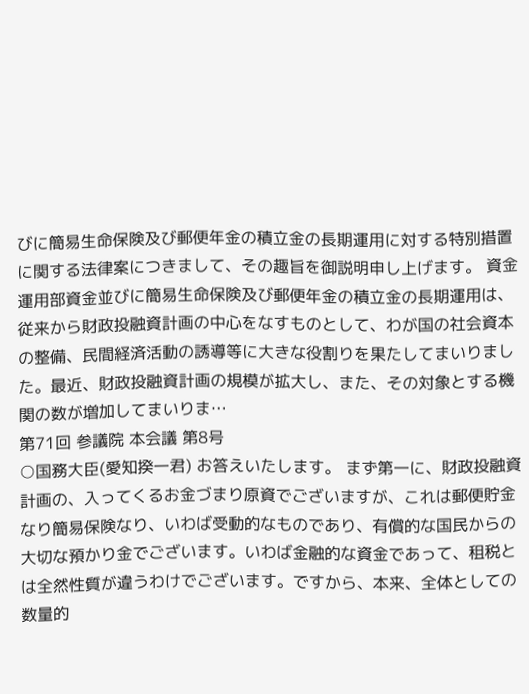びに簡易生命保険及び郵便年金の積立金の長期運用に対する特別措置に関する法律案につきまして、その趣旨を御説明申し上げます。 資金運用部資金並びに簡易生命保険及び郵便年金の積立金の長期運用は、従来から財政投融資計画の中心をなすものとして、わが国の社会資本の整備、民間経済活動の誘導等に大きな役割りを果たしてまいりました。最近、財政投融資計画の規模が拡大し、また、その対象とする機関の数が増加してまいりま…
第71回 参議院 本会議 第8号
○国務大臣(愛知揆一君) お答えいたします。 まず第一に、財政投融資計画の、入ってくるお金づまり原資でございますが、これは郵便貯金なり簡易保険なり、いわば受動的なものであり、有償的な国民からの大切な預かり金でございます。いわば金融的な資金であって、租税とは全然性質が違うわけでございます。ですから、本来、全体としての数量的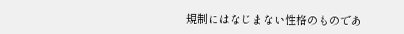規制にはなじまない性格のものであ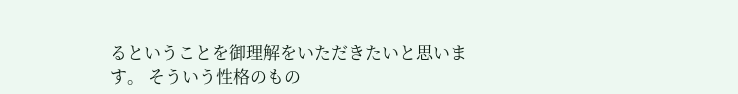るということを御理解をいただきたいと思います。 そういう性格のもの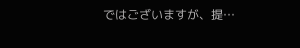ではございますが、提…